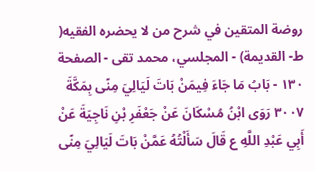روضة المتقين في شرح من لا يحضره الفقيه( ط- القديمة) - المجلسي، محمد تقى - الصفحة ١٣٠ - بَابُ مَا جَاءَ فِيمَنْ بَاتَ لَيَالِيَ مِنًى بِمَكَّةَ
٣٠٠٧ رَوَى ابْنُ مُسْكَانَ عَنْ جَعْفَرِ بْنِ نَاجِيَةَ عَنْ أَبِي عَبْدِ اللَّهِ ع قَالَ سَأَلْتُهُ عَمَّنْ بَاتَ لَيَالِيَ مِنًى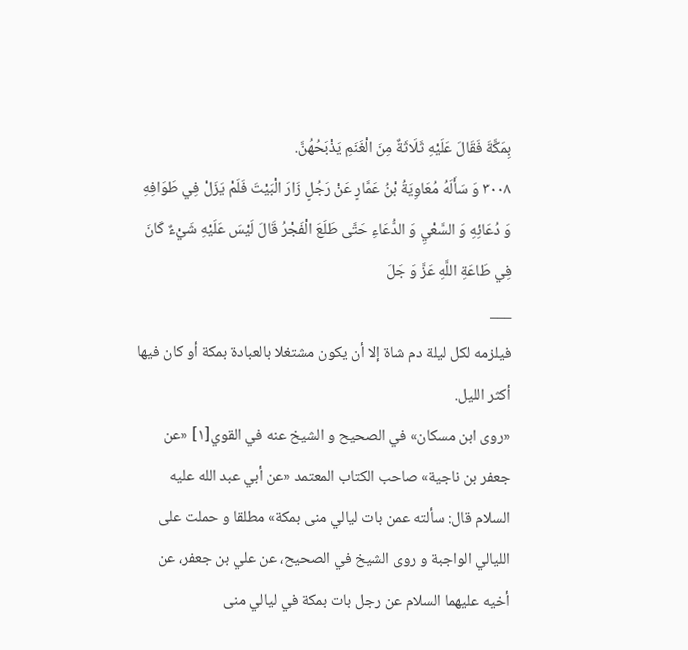بِمَكَّةَ فَقَالَ عَلَيْهِ ثَلَاثَةٌ مِنَ الْغَنَمِ يَذْبَحُهُنَّ.
٣٠٠٨ وَ سَأَلَهُ مُعَاوِيَةُ بْنُ عَمَّارٍ عَنْ رَجُلٍ زَارَ الْبَيْتَ فَلَمْ يَزَلْ فِي طَوَافِهِ وَ دُعَائِهِ وَ السَّعْيِ وَ الدُّعَاءِ حَتَّى طَلَعَ الْفَجْرُ قَالَ لَيْسَ عَلَيْهِ شَيْءٌ كَانَ فِي طَاعَةِ اللَّهِ عَزَّ وَ جَلَ
___
فيلزمه لكل ليلة دم شاة إلا أن يكون مشتغلا بالعبادة بمكة أو كان فيها أكثر الليل.
«روى ابن مسكان» في الصحيح و الشيخ عنه في القوي[١] «عن جعفر بن ناجية» صاحب الكتاب المعتمد «عن أبي عبد الله عليه السلام قال: سألته عمن بات ليالي منى بمكة» مطلقا و حملت على الليالي الواجبة و روى الشيخ في الصحيح، عن علي بن جعفر، عن أخيه عليهما السلام عن رجل بات بمكة في ليالي منى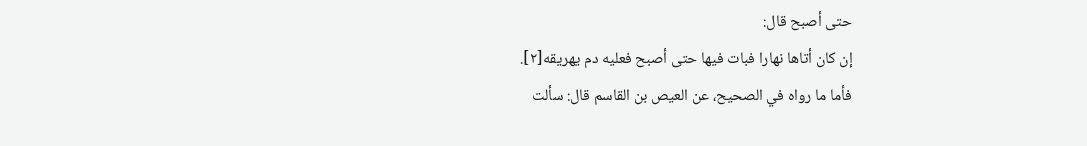حتى أصبح قال:
إن كان أتاها نهارا فبات فيها حتى أصبح فعليه دم يهريقه[٢].
فأما ما رواه في الصحيح، عن العيص بن القاسم قال: سألت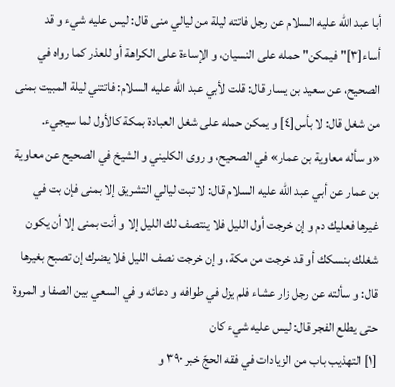أبا عبد الله عليه السلام عن رجل فاتته ليلة من ليالي منى قال: ليس عليه شيء و قد أساء[٣]" فيمكن" حمله على النسيان، و الإساءة على الكراهة أو للعذر كما رواه في الصحيح، عن سعيد بن يسار قال: قلت لأبي عبد الله عليه السلام: فاتتني ليلة المبيت بمنى من شغل قال: لا بأس[٤] و يمكن حمله على شغل العبادة بمكة كالأول لما سيجيء.
«و سأله معاوية بن عمار» في الصحيح، و روى الكليني و الشيخ في الصحيح عن معاوية بن عمار عن أبي عبد الله عليه السلام قال: لا تبت ليالي التشريق إلا بمنى فإن بت في غيرها فعليك دم و إن خرجت أول الليل فلا ينتصف لك الليل إلا و أنت بمنى إلا أن يكون شغلك بنسكك أو قد خرجت من مكة، و إن خرجت نصف الليل فلا يضرك إن تصبح بغيرها قال: و سألته عن رجل زار عشاء فلم يزل في طوافه و دعائه و في السعي بين الصفا و المروة حتى يطلع الفجر قال: ليس عليه شيء كان
[١] التهذيب باب من الزيادات في فقه الحجّ خبر ٣٩٠ و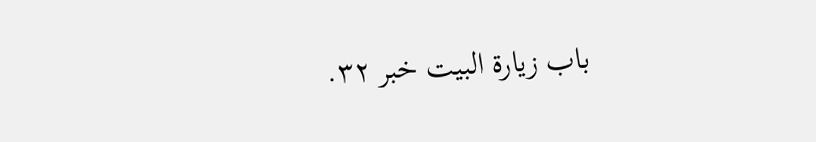باب زيارة البيت خبر ٣٢.